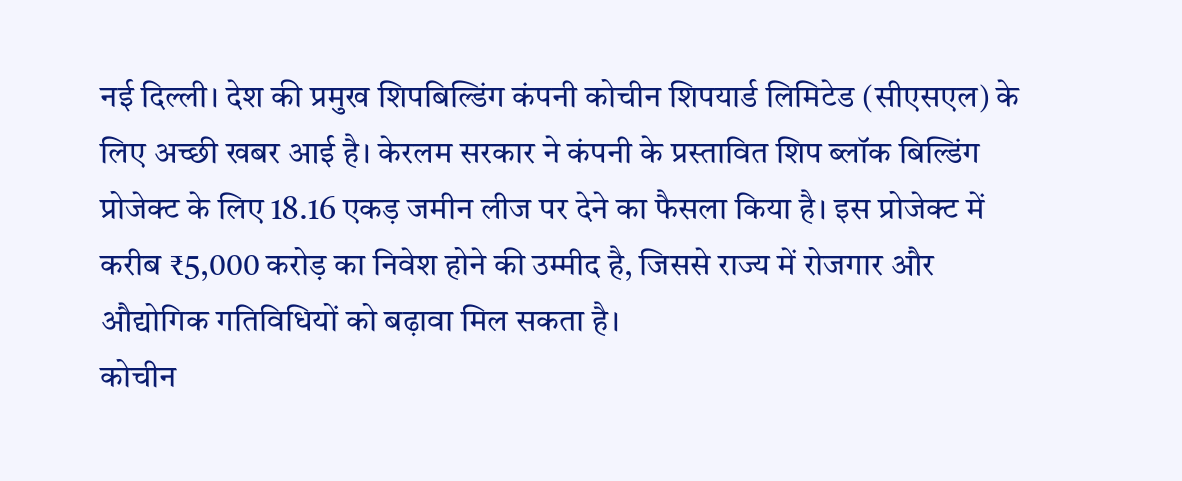नई दिल्ली। देश की प्रमुख शिपबिल्डिंग कंपनी कोचीन शिपयार्ड लिमिटेड (सीएसएल) के लिए अच्छी खबर आई है। केरलम सरकार ने कंपनी के प्रस्तावित शिप ब्लॉक बिल्डिंग प्रोजेक्ट के लिए 18.16 एकड़ जमीन लीज पर देने का फैसला किया है। इस प्रोजेक्ट में करीब ₹5,000 करोड़ का निवेश होने की उम्मीद है, जिससे राज्य में रोजगार और औद्योगिक गतिविधियों को बढ़ावा मिल सकता है।
कोचीन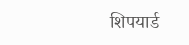शिपयार्ड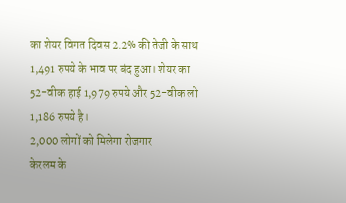का शेयर विगत दिवस 2.2% की तेजी के साथ 1,491 रुपये के भाव पर बंद हुआ। शेयर का 52-वीक हाई 1,979 रुपये और 52-वीक लो 1,186 रुपये है।
2,000 लोगों को मिलेगा रोजगार
केरलम के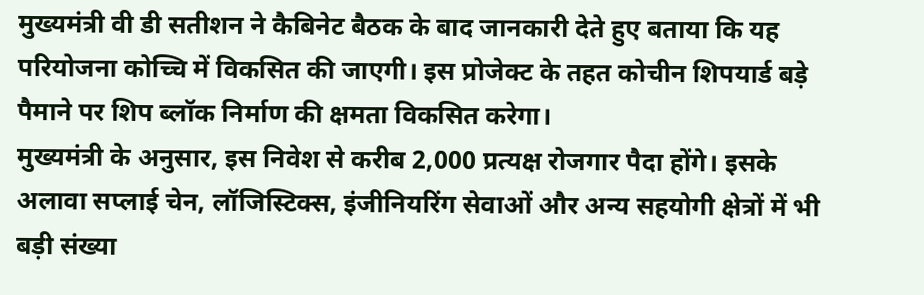मुख्यमंत्री वी डी सतीशन ने कैबिनेट बैठक के बाद जानकारी देते हुए बताया कि यह परियोजना कोच्चि में विकसित की जाएगी। इस प्रोजेक्ट के तहत कोचीन शिपयार्ड बड़े पैमाने पर शिप ब्लॉक निर्माण की क्षमता विकसित करेगा।
मुख्यमंत्री के अनुसार, इस निवेश से करीब 2,000 प्रत्यक्ष रोजगार पैदा होंगे। इसके अलावा सप्लाई चेन, लॉजिस्टिक्स, इंजीनियरिंग सेवाओं और अन्य सहयोगी क्षेत्रों में भी बड़ी संख्या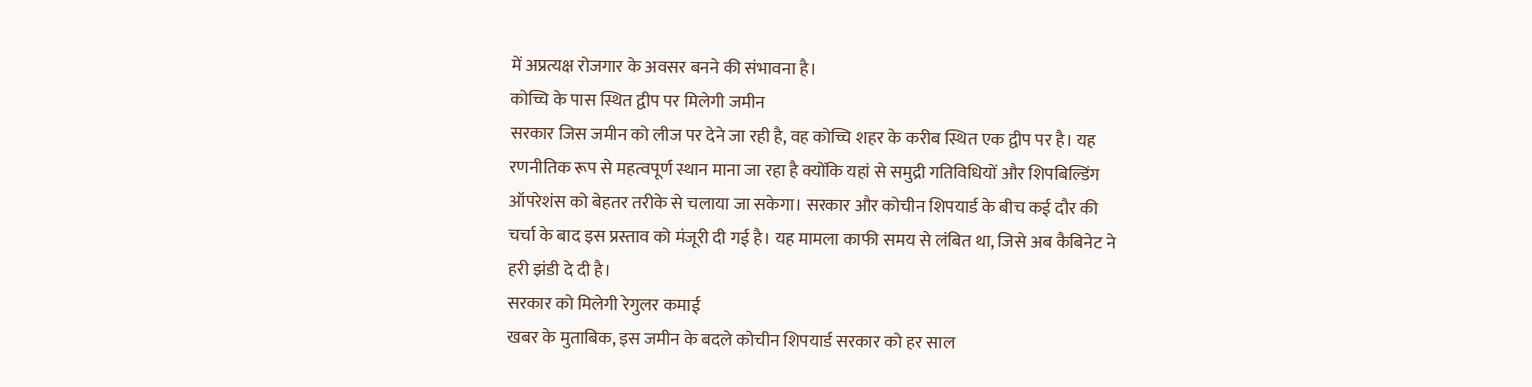में अप्रत्यक्ष रोजगार के अवसर बनने की संभावना है।
कोच्चि के पास स्थित द्वीप पर मिलेगी जमीन
सरकार जिस जमीन को लीज पर देने जा रही है, वह कोच्चि शहर के करीब स्थित एक द्वीप पर है। यह रणनीतिक रूप से महत्वपूर्ण स्थान माना जा रहा है क्योंकि यहां से समुद्री गतिविधियों और शिपबिल्डिंग ऑपरेशंस को बेहतर तरीके से चलाया जा सकेगा। सरकार और कोचीन शिपयार्ड के बीच कई दौर की चर्चा के बाद इस प्रस्ताव को मंजूरी दी गई है। यह मामला काफी समय से लंबित था, जिसे अब कैबिनेट ने हरी झंडी दे दी है।
सरकार को मिलेगी रेगुलर कमाई
खबर के मुताबिक, इस जमीन के बदले कोचीन शिपयार्ड सरकार को हर साल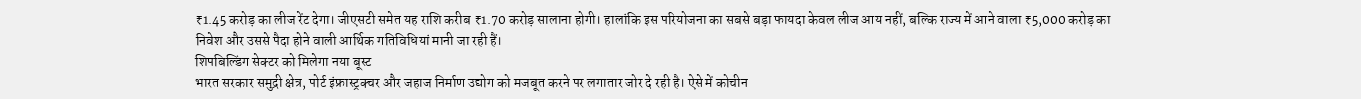₹1.45 करोड़ का लीज रेंट देगा। जीएसटी समेत यह राशि करीब ₹1.70 करोड़ सालाना होगी। हालांकि इस परियोजना का सबसे बड़ा फायदा केवल लीज आय नहीं, बल्कि राज्य में आने वाला ₹5,000 करोड़ का निवेश और उससे पैदा होने वाली आर्थिक गतिविधियां मानी जा रही हैं।
शिपबिल्डिंग सेक्टर को मिलेगा नया बूस्ट
भारत सरकार समुद्री क्षेत्र, पोर्ट इंफ्रास्ट्रक्चर और जहाज निर्माण उद्योग को मजबूत करने पर लगातार जोर दे रही है। ऐसे में कोचीन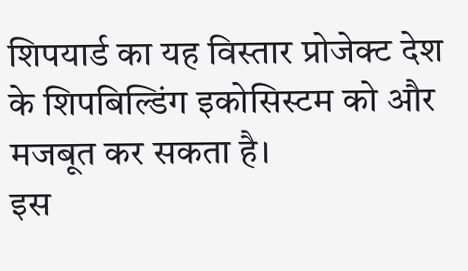शिपयार्ड का यह विस्तार प्रोजेक्ट देश के शिपबिल्डिंग इकोसिस्टम को और मजबूत कर सकता है।
इस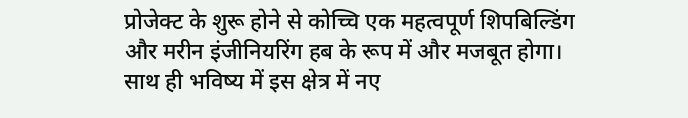प्रोजेक्ट के शुरू होने से कोच्चि एक महत्वपूर्ण शिपबिल्डिंग और मरीन इंजीनियरिंग हब के रूप में और मजबूत होगा। साथ ही भविष्य में इस क्षेत्र में नए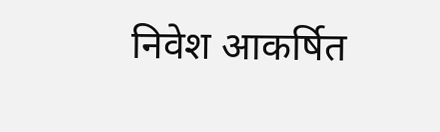निवेश आकर्षित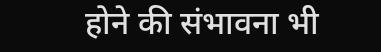होने की संभावना भी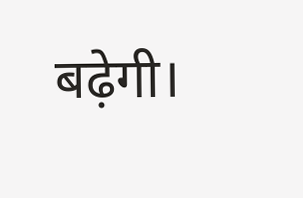बढ़ेगी।